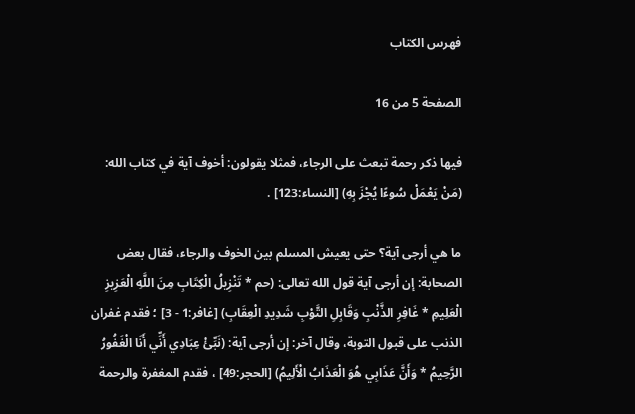فهرس الكتاب

الصفحة 5 من 16

فيها ذكر رحمة تبعث على الرجاء، فمثلا يقولون: أخوف آية في كتاب الله: (مَنْ يَعْمَلْ سُوءًا يُجْزَ بِهِ) [النساء:123] .

ما هي أرجى آية؟ حتى يعيش المسلم بين الخوف والرجاء، فقال بعض الصحابة: إن أرجى آية قول الله تعالى: (حم * تَنْزِيلُ الْكِتَابِ مِنَ اللَّهِ الْعَزِيزِ الْعَلِيمِ * غَافِرِ الذَّنْبِ وَقَابِلِ التَّوْبِ شَدِيدِ الْعِقَابِ) [غافر:1 - 3] ؛ فقدم غفران الذنب على قبول التوبة، وقال آخر: إن أرجى آية: (نَبِّئْ عِبَادِي أَنِّي أَنَا الْغَفُورُ الرَّحِيمُ * وَأَنَّ عَذَابِي هُوَ الْعَذَابُ الْأَلِيمُ) [الحجر:49] ، فقدم المغفرة والرحمة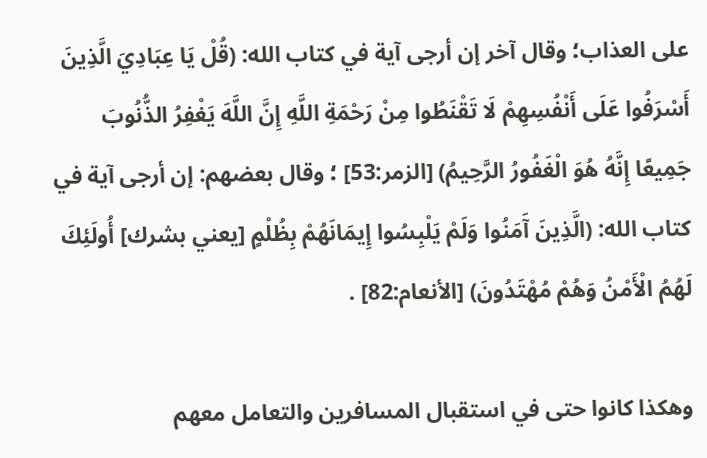على العذاب؛ وقال آخر إن أرجى آية في كتاب الله: (قُلْ يَا عِبَادِيَ الَّذِينَ أَسْرَفُوا عَلَى أَنْفُسِهِمْ لَا تَقْنَطُوا مِنْ رَحْمَةِ اللَّهِ إِنَّ اللَّهَ يَغْفِرُ الذُّنُوبَ جَمِيعًا إِنَّهُ هُوَ الْغَفُورُ الرَّحِيمُ) [الزمر:53] ؛ وقال بعضهم: إن أرجى آية في كتاب الله: (الَّذِينَ آَمَنُوا وَلَمْ يَلْبِسُوا إِيمَانَهُمْ بِظُلْمٍ [يعني بشرك] أُولَئِكَ لَهُمُ الْأَمْنُ وَهُمْ مُهْتَدُونَ) [الأنعام:82] .

وهكذا كانوا حتى في استقبال المسافرين والتعامل معهم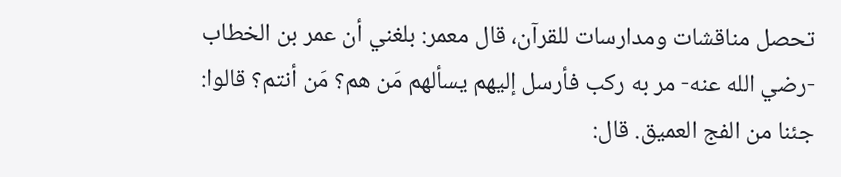تحصل مناقشات ومدارسات للقرآن، قال معمر: بلغني أن عمر بن الخطاب -رضي الله عنه- مر به ركب فأرسل إليهم يسألهم مَن هم؟ مَن أنتم؟ قالوا: جئنا من الفج العميق. قال: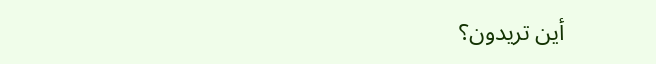أين تريدون؟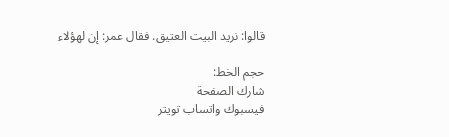قالوا: نريد البيت العتيق. فقال عمر: إن لهؤلاء

حجم الخط:
شارك الصفحة
فيسبوك واتساب تويتر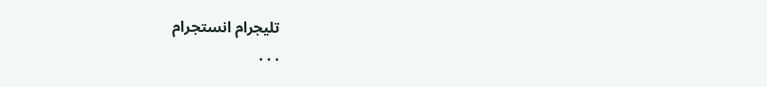تليجرام انستجرام
. . .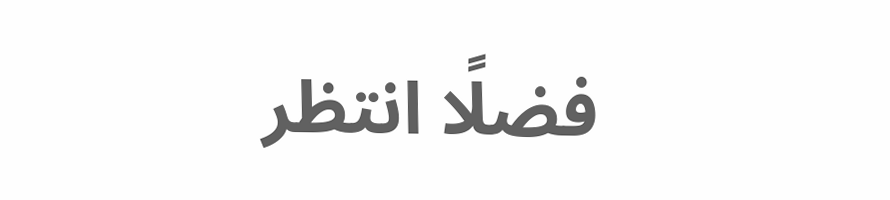فضلًا انتظر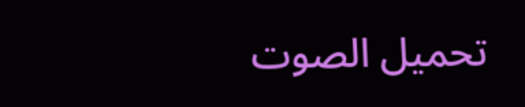تحميل الصوت